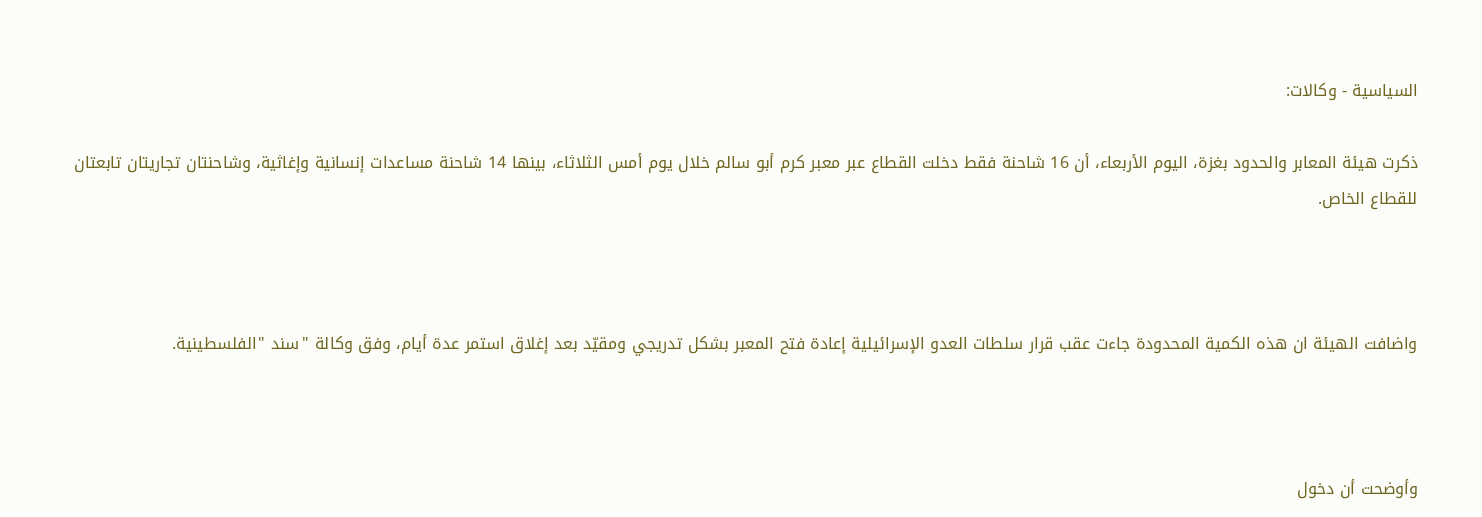السياسية - وكالات:

ذكرت هيئة المعابر والحدود بغزة، اليوم الأربعاء، أن 16 شاحنة فقط دخلت القطاع عبر معبر كرم أبو سالم خلال يوم أمس الثلاثاء، بينها 14 شاحنة مساعدات إنسانية وإغاثية، وشاحنتان تجاريتان تابعتان للقطاع الخاص.



واضافت الهيئة ان هذه الكمية المحدودة جاءت عقب قرار سلطات العدو الإسرائيلية إعادة فتح المعبر بشكل تدريجي ومقيّد بعد إغلاق استمر عدة أيام، وفق وكالة "سند "الفلسطينية.



وأوضحت أن دخول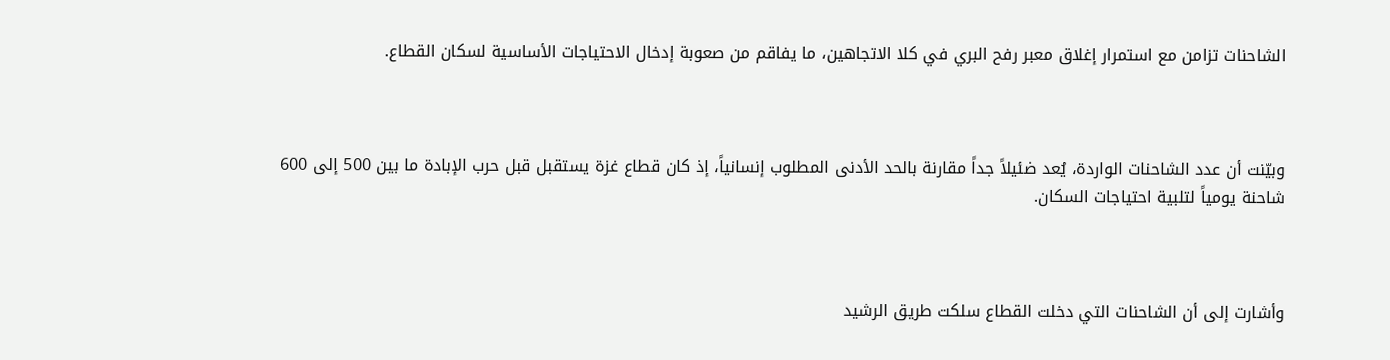الشاحنات تزامن مع استمرار إغلاق معبر رفح البري في كلا الاتجاهين، ما يفاقم من صعوبة إدخال الاحتياجات الأساسية لسكان القطاع.



وبيّنت أن عدد الشاحنات الواردة، يُعد ضئيلاً جداً مقارنة بالحد الأدنى المطلوب إنسانياً، إذ كان قطاع غزة يستقبل قبل حرب الإبادة ما بين 500 إلى 600 شاحنة يومياً لتلبية احتياجات السكان.



وأشارت إلى أن الشاحنات التي دخلت القطاع سلكت طريق الرشيد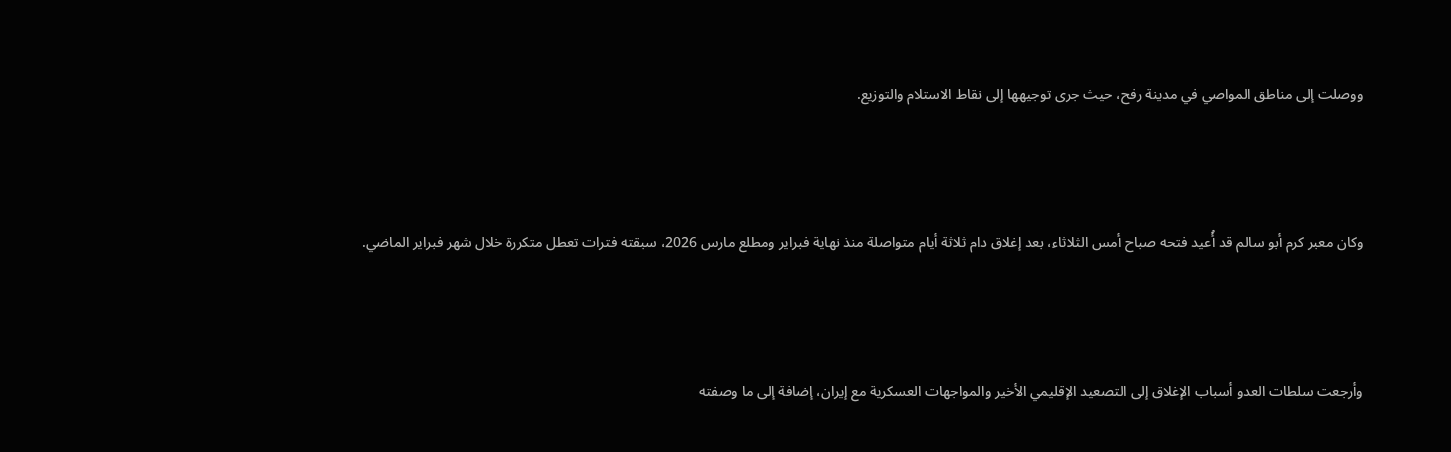ووصلت إلى مناطق المواصي في مدينة رفح، حيث جرى توجيهها إلى نقاط الاستلام والتوزيع.



وكان معبر كرم أبو سالم قد أُعيد فتحه صباح أمس الثلاثاء، بعد إغلاق دام ثلاثة أيام متواصلة منذ نهاية فبراير ومطلع مارس 2026، سبقته فترات تعطل متكررة خلال شهر فبراير الماضي.



وأرجعت سلطات العدو أسباب الإغلاق إلى التصعيد الإقليمي الأخير والمواجهات العسكرية مع إيران، إضافة إلى ما وصفته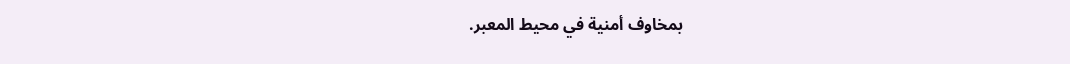بمخاوف أمنية في محيط المعبر.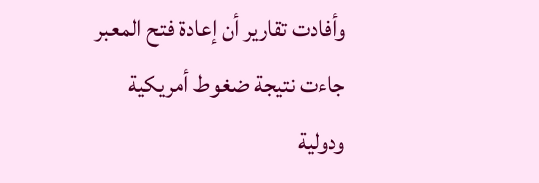وأفادت تقارير أن إعادة فتح المعبر جاءت نتيجة ضغوط أمريكية ودولية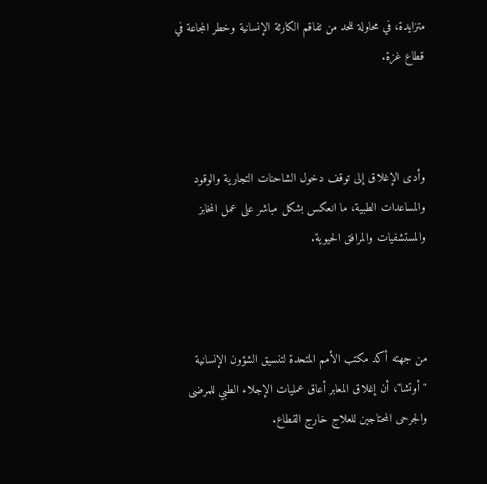متزايدة، في محاولة للحد من تفاقم الكارثة الإنسانية وخطر المجاعة في قطاع غزة.



وأدى الإغلاق إلى توقف دخول الشاحنات التجارية والوقود والمساعدات الطبية، ما انعكس بشكل مباشر على عمل المخابز والمستشفيات والمرافق الحيوية.



من جهته أكد مكتب الأمم المتحدة لتنسيق الشؤون الإنسانية "أوتشا"، أن إغلاق المعابر أعاق عمليات الإجلاء الطبي للمرضى والجرحى المحتاجين للعلاج خارج القطاع.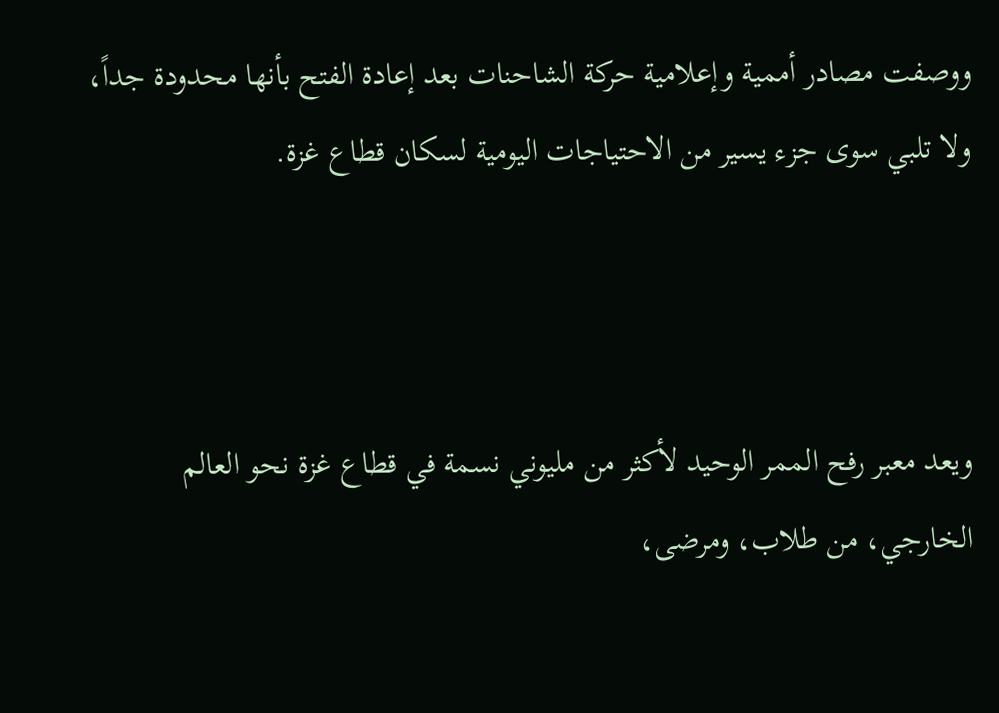ووصفت مصادر أممية وإعلامية حركة الشاحنات بعد إعادة الفتح بأنها محدودة جداً، ولا تلبي سوى جزء يسير من الاحتياجات اليومية لسكان قطاع غزة.



ويعد معبر رفح الممر الوحيد لأكثر من مليوني نسمة في قطاع غزة نحو العالم الخارجي، من طلاب، ومرضى،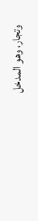وتجار، وهو المدخل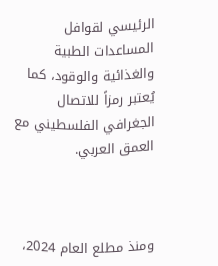الرئيسي لقوافل المساعدات الطبية والغذائية والوقود، كما يُعتبر رمزاً للاتصال الجغرافي الفلسطيني مع العمق العربي.



ومنذ مطلع العام 2024،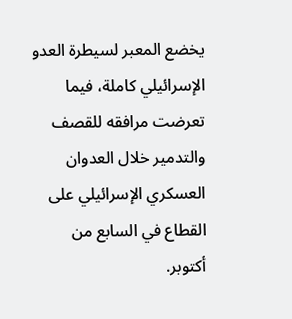يخضع المعبر لسيطرة العدو الإسرائيلي كاملة، فيما تعرضت مرافقه للقصف والتدمير خلال العدوان العسكري الإسرائيلي على القطاع في السابع من أكتوبر.